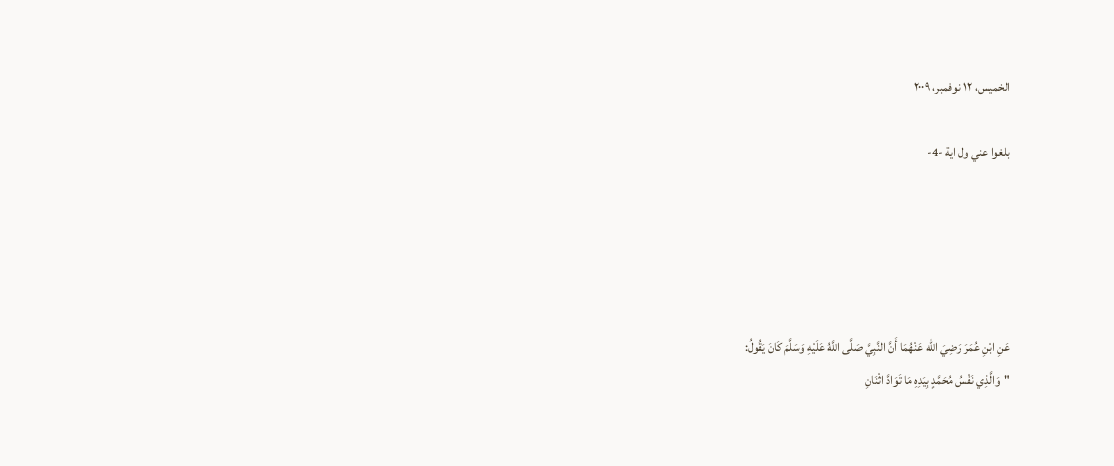الخميس، ١٢ نوفمبر، ٢٠٠٩

بلغوا عني ول اية -4-





عَنِ ابْنِ عُمَرَ رَضِيَ الله عَنْهُمَا أَنَّ النَّبِيَّ صَلَّى اللَّهُ عَلَيْهِ وَسَلَّمَ كَانَ يَقُولُ:
"وَالَّذِي نَفْسُ مُحَمَّدٍ بِيَدِهِ مَا تَوَادَّ اثْنَانِ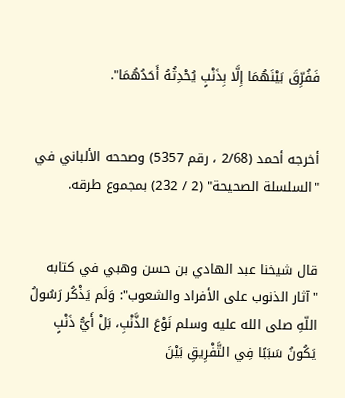فَفُرِّقَ بَيْنَهُمَا إِلَّا بِذَنْبٍ يُحْدِثُهُ أَحَدُهُمَا".


أخرجه أحمد (2/68 ، رقم 5357) وصححه الألباني في "السلسلة الصحيحة" (2 / 232) بمجموع طرقه.


قال شيخنا عبد الهادي بن حسن وهبي في كتابه "آثار الذنوب على الأفراد والشعوب": وَلَم يَذْكُر رَسُولُ اللّهِ صلى الله عليه وسلم نَوْعَ الذَّنْبِ، بَلْ أَيُّ ذَنْبٍ يَكُونُ سَبَبًا فِي التَّفْرِيقِ بَيْنَ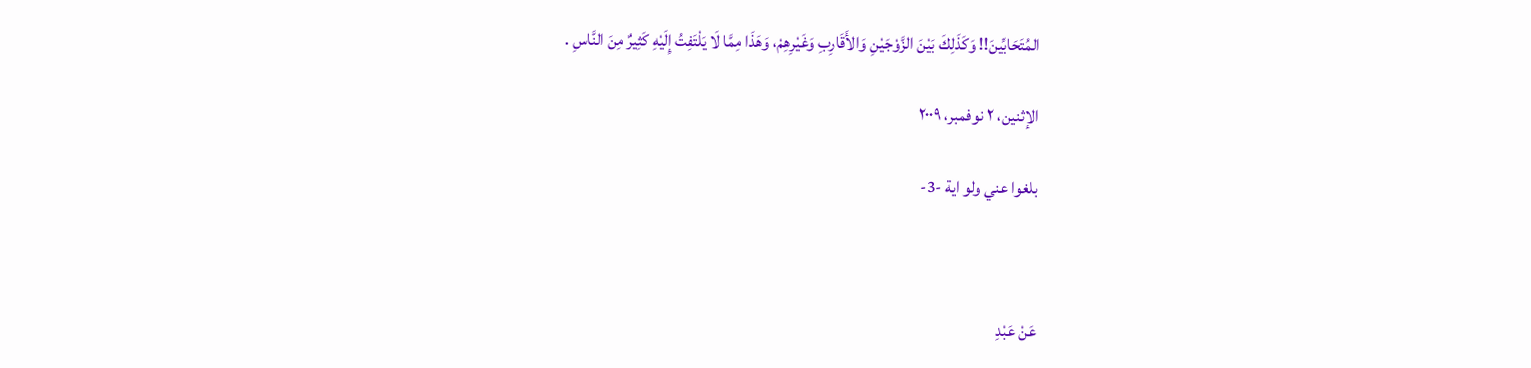المُتَحَابِّينَ!! وَكَذَلِكَ بَيْنَ الزَّوْجَيْنِ وَالأَقَارِبِ وَغَيْرِهِمْ، وَهَذَا مِمَّا لَا يَلْتَفِتُ إِلَيْهِ كَثِيرٌ مِنَ النَّاسِ .

الإثنين، ٢ نوفمبر، ٢٠٠٩

بلغوا عني ولو اية -3-



عَنْ عَبْدِ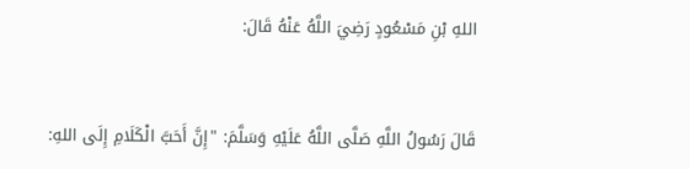اللهِ بْنِ مَسْعُودٍ رَضِيَ اللَّهُ عَنْهُ قَالَ:


قَالَ رَسُولُ اللَّهِ صَلَّى اللَّهُ عَلَيْهِ وَسَلَّمَ: "إِنَّ أَحَبَّ الْكَلَامِ إِلَى اللهِ: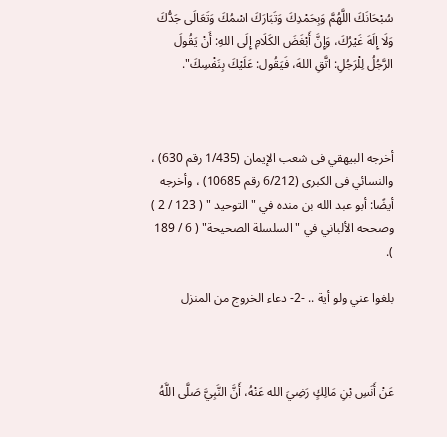سُبْحَانَكَ اللَّهُمَّ وَبِحَمْدِكَ وَتَبَارَكَ اسْمُكَ وَتَعَالَى جَدُّكَ وَلَا إِلَهَ غَيْرُكَ، وَإِنَّ أَبْغَضَ الكَلَامِ إِلَى اللهِ: أَنْ يَقُولَ الرَّجُلُ لِلْرَجُلِ: اتَّقِ اللهَ، فَيَقُول: عَلَيْكَ بِنَفْسِكَ".



أخرجه البيهقي فى شعب الإيمان (1/435 رقم 630) ، والنسائي فى الكبرى (6/212 رقم 10685) ، وأخرجه أيضًا: أبو عبد الله بن منده في " التوحيد " ( 123 / 2 ) وصححه الألباني في "السلسلة الصحيحة" ( 6 / 189 ).

بلغوا عني ولو أية .. -2- دعاء الخروج من المنزل



عَنْ أَنَسِ بْنِ مَالِكٍ رَضِيَ الله عَنْهُ، أَنَّ النَّبِيَّ صَلَّى اللَّهُ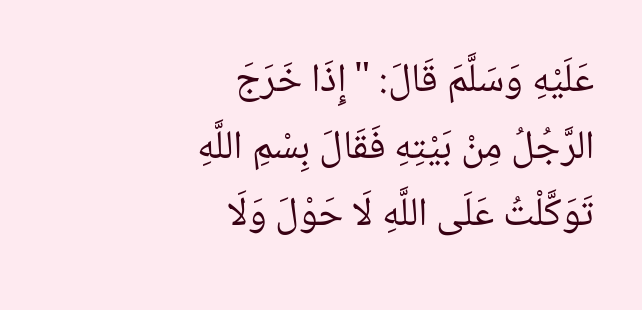عَلَيْهِ وَسَلَّمَ قَالَ: "إِذَا خَرَجَ الرَّجُلُ مِنْ بَيْتِهِ فَقَالَ بِسْمِ اللَّهِ تَوَكَّلْتُ عَلَى اللَّهِ لَا حَوْلَ وَلَا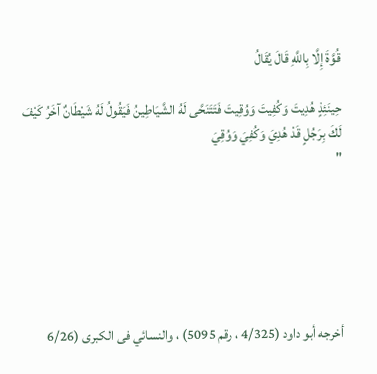قُوَّةَ إِلَّا بِاللَّهِ قَالَ يُقَالُ

حِينَئِذٍ هُدِيتَ وَكُفِيتَ وَوُقِيتَ فَتَتَنَحَّى لَهُ الشَّيَاطِينُ فَيَقُولُ لَهُ شَيْطَانٌ آخَرُ كَيْفَ لَكَ بِرَجُلٍ قَدْ هُدِيَ وَكُفِيَ وَوُقِيَ
"






أخرجه أبو داود (4/325 ، رقم 5095) ، والنسائي فى الكبرى (6/26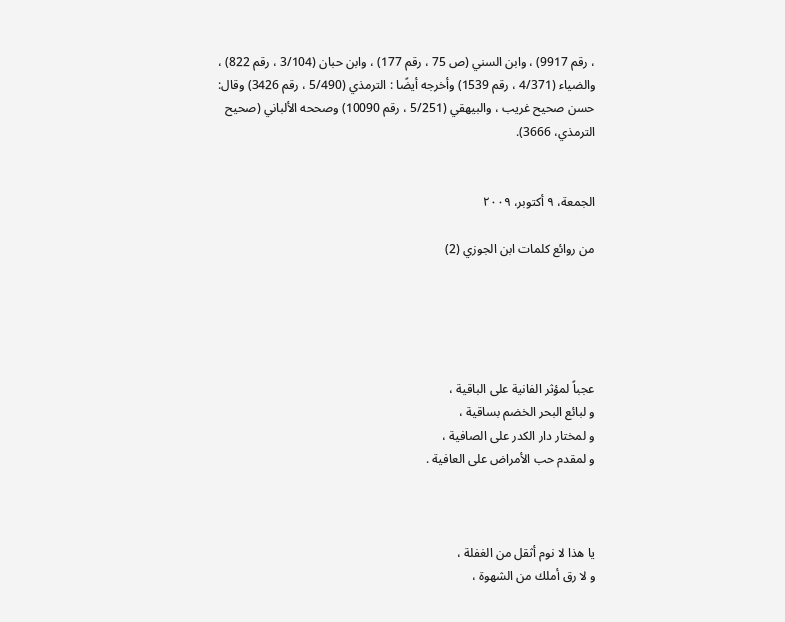، رقم 9917) ، وابن السني (ص 75 ، رقم 177) ، وابن حبان (3/104 ، رقم 822) ، والضياء (4/371 ، رقم 1539) وأخرجه أيضًا : الترمذي (5/490 ، رقم 3426) وقال: حسن صحيح غريب ، والبيهقي (5/251 ، رقم 10090) وصححه الألباني (صحيح الترمذي، 3666).


الجمعة، ٩ أكتوبر، ٢٠٠٩

من روائع كلمات ابن الجوزي (2)





عجباً لمؤثر الفانية على الباقية ،
و لبائع البحر الخضم بساقية ،
و لمختار دار الكدر على الصافية ،
و لمقدم حب الأمراض على العافية .



يا هذا لا نوم أثقل من الغفلة ،
و لا رق أملك من الشهوة ،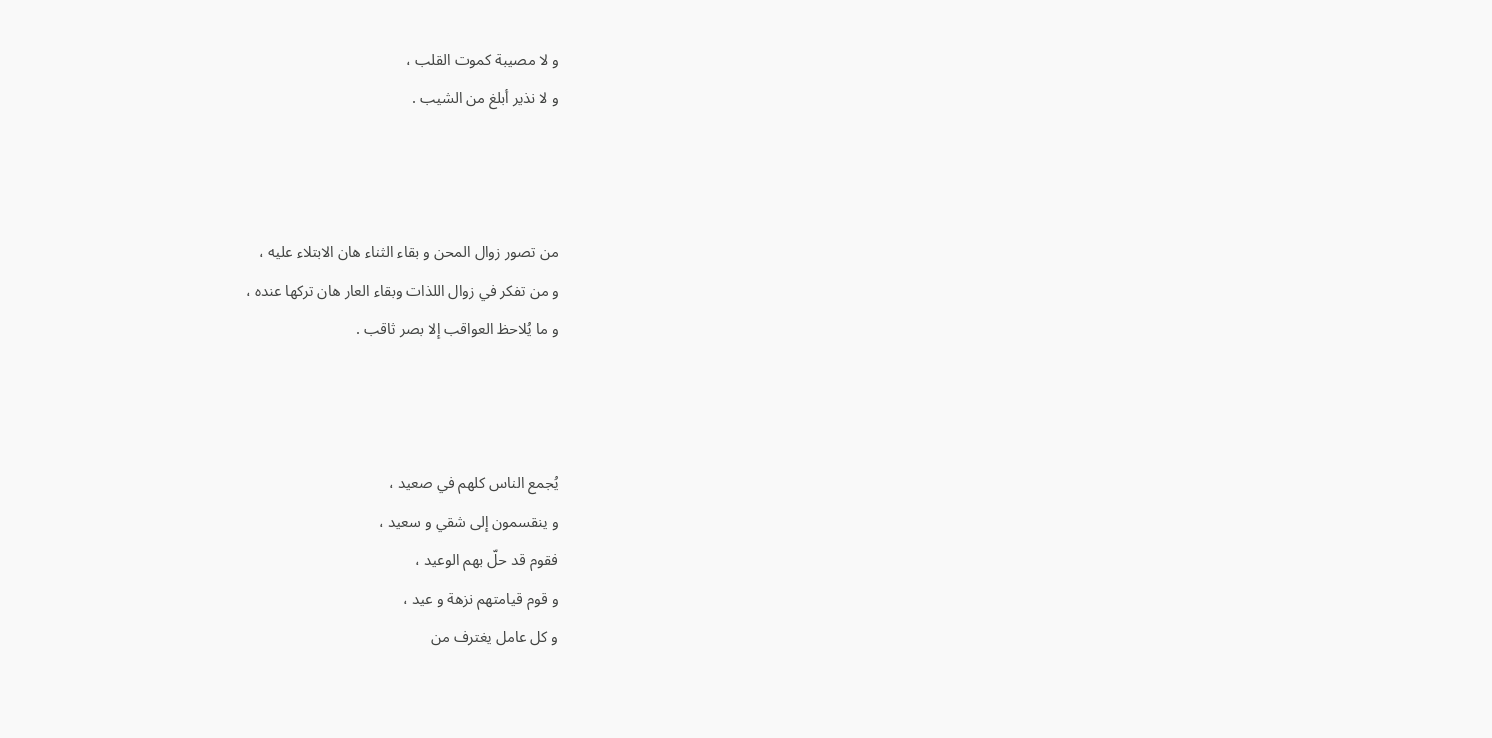و لا مصيبة كموت القلب ،
و لا نذير أبلغ من الشيب .



من تصور زوال المحن و بقاء الثناء هان الابتلاء عليه ،
و من تفكر في زوال اللذات وبقاء العار هان تركها عنده ،
و ما يُلاحظ العواقب إلا بصر ثاقب .



يُجمع الناس كلهم في صعيد ،
و ينقسمون إلى شقي و سعيد ،
فقوم قد حلّ بهم الوعيد ،
و قوم قيامتهم نزهة و عيد ،
و كل عامل يغترف من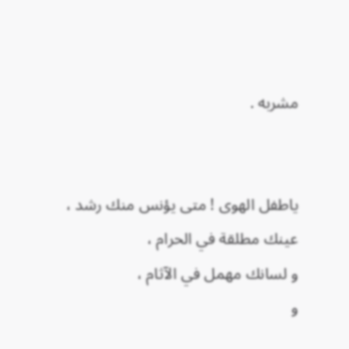مشربه .


ياطفل الهوى ! متى يؤنس منك رشد ،
عينك مطلقة في الحرام ،
و لسانك مهمل في الآثام ،
و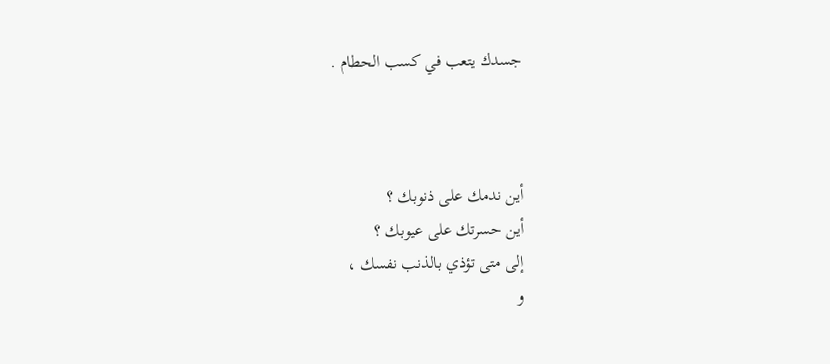جسدك يتعب في كسب الحطام .



أين ندمك على ذنوبك ؟
أين حسرتك على عيوبك ؟
إلى متى تؤذي بالذنب نفسك ،
و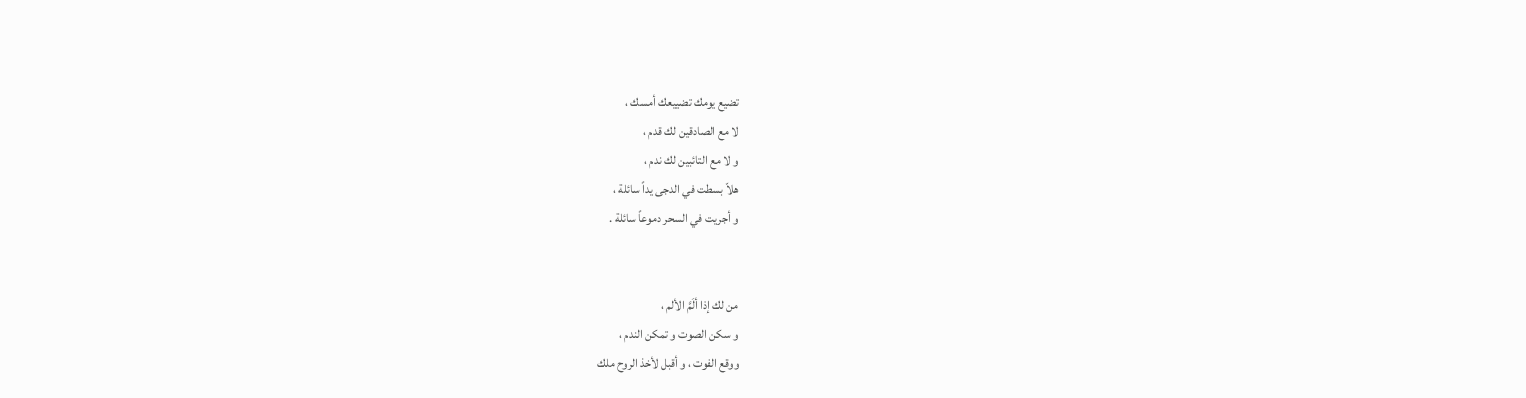تضيع يومك تضييعك أمسك ،
لا مع الصادقين لك قدم ،
و لا مع التائبين لك ندم ،
هلاّ بسطت في الدجى يداً سائلة ،
و أجريت في السحر دموعاً سائلة .


من لك إذا ألَمَّ الألم ،
و سكن الصوت و تمكن الندم ،
ووقع الفوت ، و أقبل لأخذ الروح ملك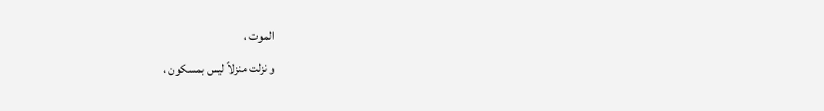الموت ،
و نزلت منزلاً ليس بمسكون ،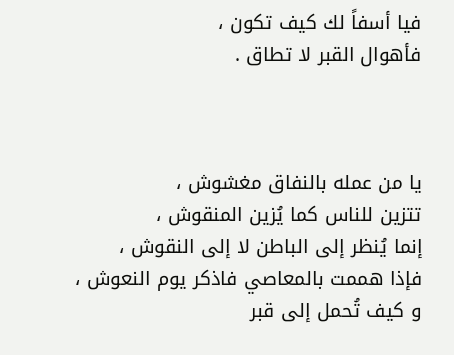فيا أسفاً لك كيف تكون ،
فأهوال القبر لا تطاق .



يا من عمله بالنفاق مغشوش ،
تتزين للناس كما يُزين المنقوش ،
إنما يُنظر إلى الباطن لا إلى النقوش ،
فإذا هممت بالمعاصي فاذكر يوم النعوش ،
و كيف تُحمل إلى قبر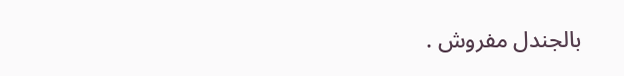بالجندل مفروش .